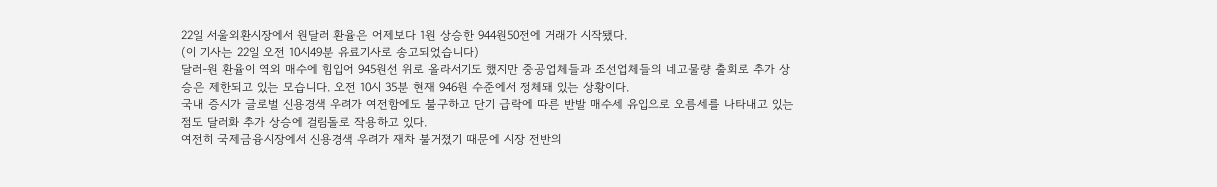22일 서울외환시장에서 원달러 환율은 어제보다 1원 상승한 944원50전에 거래가 시작됐다.
(이 기사는 22일 오전 10시49분 유료기사로 송고되었습니다)
달러-원 환율이 역외 매수에 힘입어 945원선 위로 올라서기도 했지만 중공업체들과 조선업체들의 네고물량 출회로 추가 상승은 제한되고 있는 모습니다. 오전 10시 35분 현재 946원 수준에서 정체돼 있는 상황이다.
국내 증시가 글로벌 신용경색 우려가 여전함에도 불구하고 단기 급락에 따른 반발 매수세 유입으로 오름세를 나타내고 있는 점도 달러화 추가 상승에 걸림돌로 작용하고 있다.
여전히 국제금융시장에서 신용경색 우려가 재차 불거졌기 때문에 시장 전반의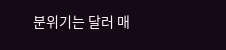분위기는 달러 매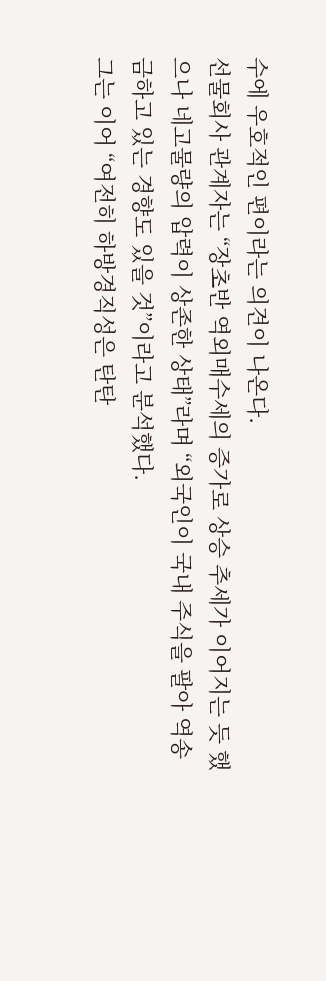수에 우호적인 편이라는 의견이 나온다.
선물회사 관계자는 “장초반 역외매수세의 증가로 상승 추세가 이어지는 듯 했으나 네고물량의 압력이 상존한 상태”라며 “외국인이 국내 주식을 팔아 역송금하고 있는 경향도 있을 것”이라고 분석했다.
그는 이어 “여전히 하방경직성은 탄탄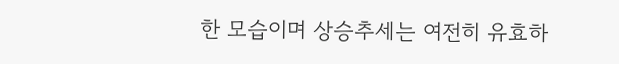한 모습이며 상승추세는 여전히 유효하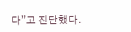다”고 진단했다.